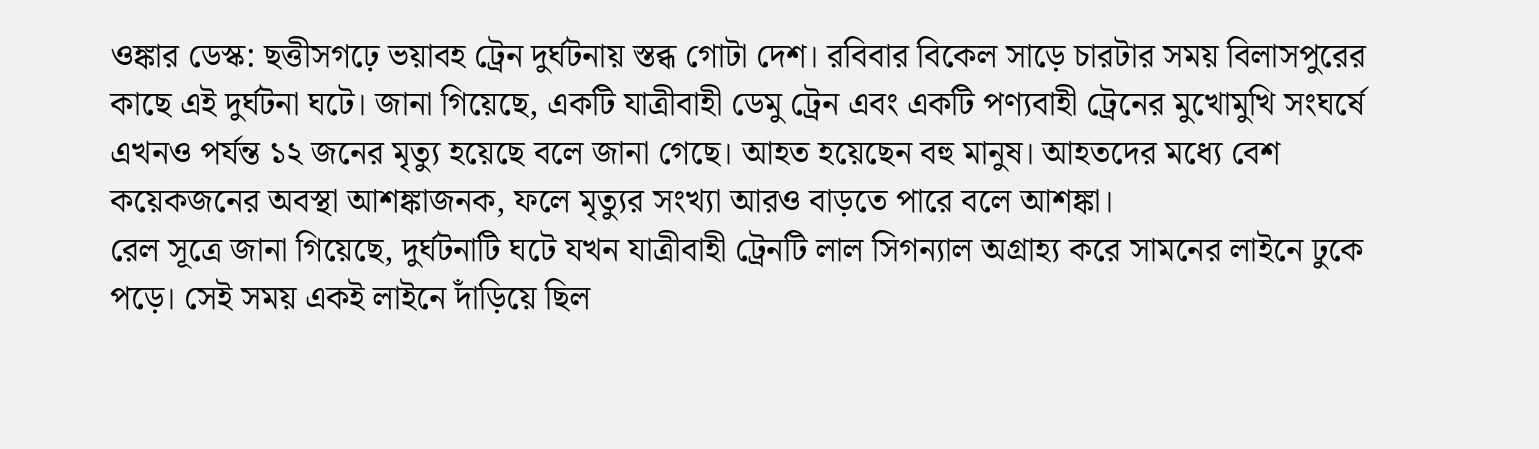ওঙ্কার ডেস্ক: ছত্তীসগঢ়ে ভয়াবহ ট্রেন দুর্ঘটনায় স্তব্ধ গোটা দেশ। রবিবার বিকেল সাড়ে চারটার সময় বিলাসপুরের কাছে এই দুর্ঘটনা ঘটে। জানা গিয়েছে, একটি যাত্রীবাহী ডেমু ট্রেন এবং একটি পণ্যবাহী ট্রেনের মুখোমুখি সংঘর্ষে এখনও পর্যন্ত ১২ জনের মৃত্যু হয়েছে বলে জানা গেছে। আহত হয়েছেন বহু মানুষ। আহতদের মধ্যে বেশ কয়েকজনের অবস্থা আশঙ্কাজনক, ফলে মৃত্যুর সংখ্যা আরও বাড়তে পারে বলে আশঙ্কা।
রেল সূত্রে জানা গিয়েছে, দুর্ঘটনাটি ঘটে যখন যাত্রীবাহী ট্রেনটি লাল সিগন্যাল অগ্রাহ্য করে সামনের লাইনে ঢুকে পড়ে। সেই সময় একই লাইনে দাঁড়িয়ে ছিল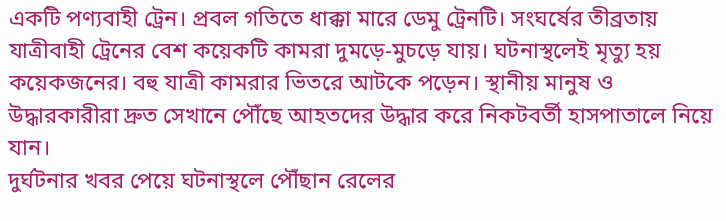একটি পণ্যবাহী ট্রেন। প্রবল গতিতে ধাক্কা মারে ডেমু ট্রেনটি। সংঘর্ষের তীব্রতায় যাত্রীবাহী ট্রেনের বেশ কয়েকটি কামরা দুমড়ে-মুচড়ে যায়। ঘটনাস্থলেই মৃত্যু হয় কয়েকজনের। বহু যাত্রী কামরার ভিতরে আটকে পড়েন। স্থানীয় মানুষ ও উদ্ধারকারীরা দ্রুত সেখানে পৌঁছে আহতদের উদ্ধার করে নিকটবর্তী হাসপাতালে নিয়ে যান।
দুর্ঘটনার খবর পেয়ে ঘটনাস্থলে পৌঁছান রেলের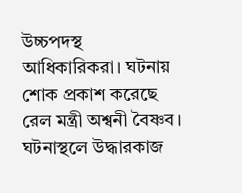উচ্চপদস্থ আধিকারিকরা। ঘটনায় শোক প্রকাশ করেছে রেল মন্ত্রী অশ্বনী বৈষ্ণব। ঘটনাস্থলে উদ্ধারকাজ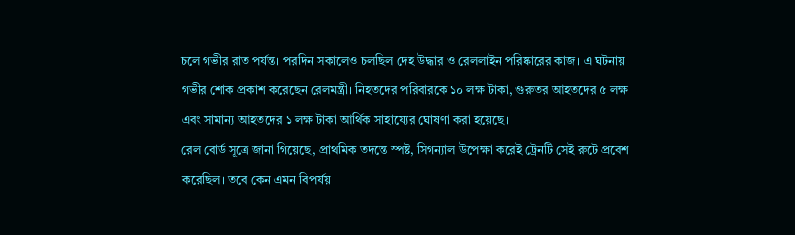চলে গভীর রাত পর্যন্ত। পরদিন সকালেও চলছিল দেহ উদ্ধার ও রেললাইন পরিষ্কারের কাজ। এ ঘটনায় গভীর শোক প্রকাশ করেছেন রেলমন্ত্রী। নিহতদের পরিবারকে ১০ লক্ষ টাকা, গুরুতর আহতদের ৫ লক্ষ এবং সামান্য আহতদের ১ লক্ষ টাকা আর্থিক সাহায্যের ঘোষণা করা হয়েছে।
রেল বোর্ড সূত্রে জানা গিয়েছে, প্রাথমিক তদন্তে স্পষ্ট, সিগন্যাল উপেক্ষা করেই ট্রেনটি সেই রুটে প্রবেশ করেছিল। তবে কেন এমন বিপর্যয়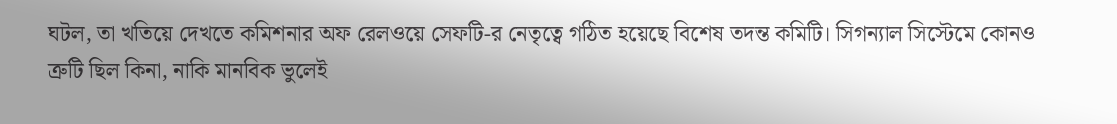ঘটল, তা খতিয়ে দেখতে কমিশনার অফ রেলওয়ে সেফটি-র নেতৃত্বে গঠিত হয়েছে বিশেষ তদন্ত কমিটি। সিগন্যাল সিস্টেমে কোনও ত্রুটি ছিল কিনা, নাকি মানবিক ভুলেই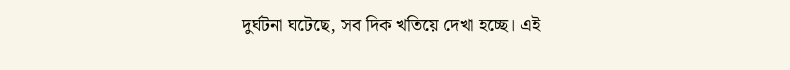দুর্ঘটনা ঘটেছে, সব দিক খতিয়ে দেখা হচ্ছে। এই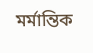মর্মান্তিক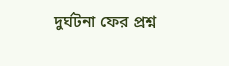দুর্ঘটনা ফের প্রশ্ন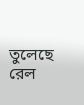তুলেছে রেল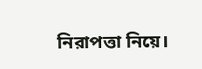নিরাপত্তা নিয়ে।